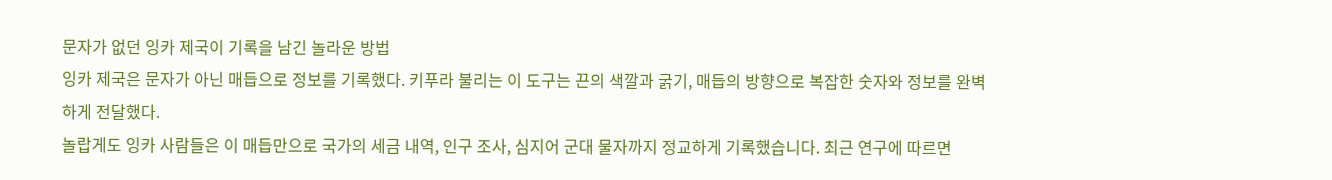문자가 없던 잉카 제국이 기록을 남긴 놀라운 방법
잉카 제국은 문자가 아닌 매듭으로 정보를 기록했다. 키푸라 불리는 이 도구는 끈의 색깔과 굵기, 매듭의 방향으로 복잡한 숫자와 정보를 완벽하게 전달했다.
놀랍게도 잉카 사람들은 이 매듭만으로 국가의 세금 내역, 인구 조사, 심지어 군대 물자까지 정교하게 기록했습니다. 최근 연구에 따르면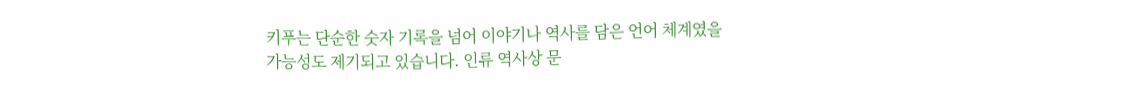키푸는 단순한 숫자 기록을 넘어 이야기나 역사를 담은 언어 체계였을 가능성도 제기되고 있습니다. 인류 역사상 문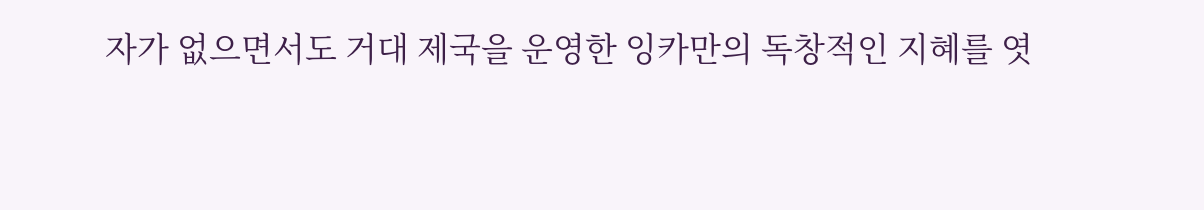자가 없으면서도 거대 제국을 운영한 잉카만의 독창적인 지혜를 엿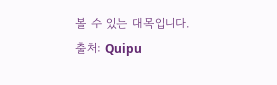볼 수 있는 대목입니다.
출처: Quipu